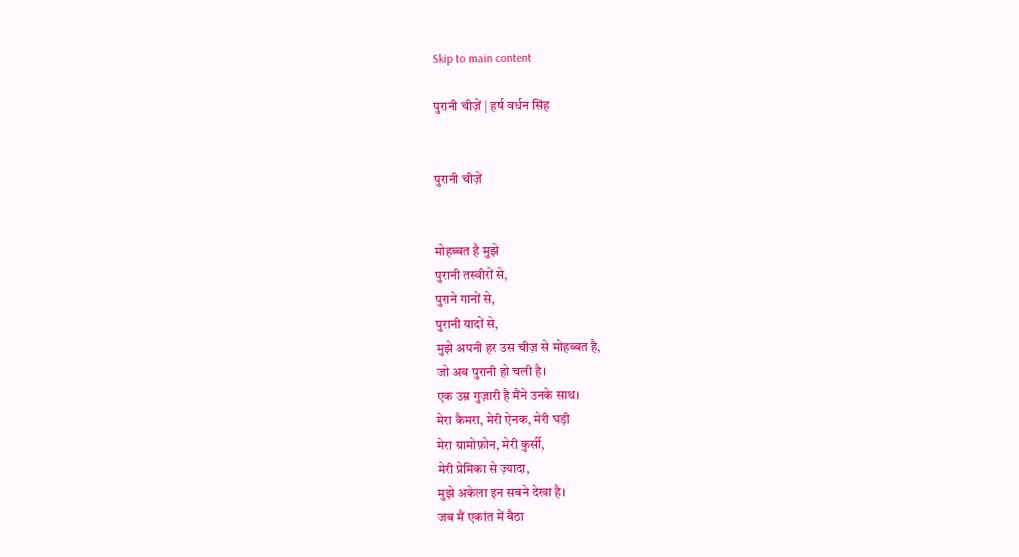Skip to main content

पुरानी चीज़ें | हर्ष वर्धन सिंह


पुरानी चीज़ें


मोहब्बत है मुझे
पुरानी तस्वीरों से,
पुराने गानों से,
पुरानी यादों से,
मुझे अपनी हर उस चीज़ से मोहब्बत है,
जो अब पुरानी हो चली है।
एक उम्र गुज़ारी है मैंने उनके साथ।
मेरा कैमरा, मेरी ऐनक, मेरी घड़ी
मेरा ग्रामोफ़ोन, मेरी कुर्सी,
मेरी प्रेमिका से ज़्यादा,
मुझे अकेला इन सबने देखा है।
जब मैं एकांत में बैठा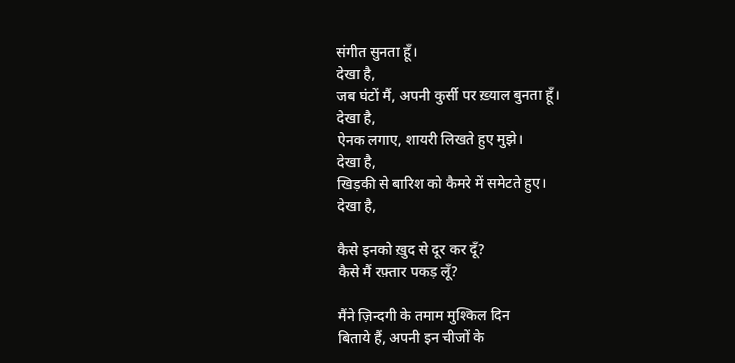संगीत सुनता हूँ।
देखा है,
जब घंटों मैं, अपनी कुर्सी पर ख़्याल बुनता हूँ।
देखा है,
ऐनक लगाए, शायरी लिखते हुए मुझे।
देखा है,
खिड़की से बारिश को कैमरे में समेटते हुए।
देखा है,

कैसे इनको ख़ुद से दूर कर दूँ?
कैसे मैं रफ़्तार पकड़ लूँ?

मैंने ज़िन्दगी के तमाम मुश्किल दिन
बिताये हैं, अपनी इन चीजों के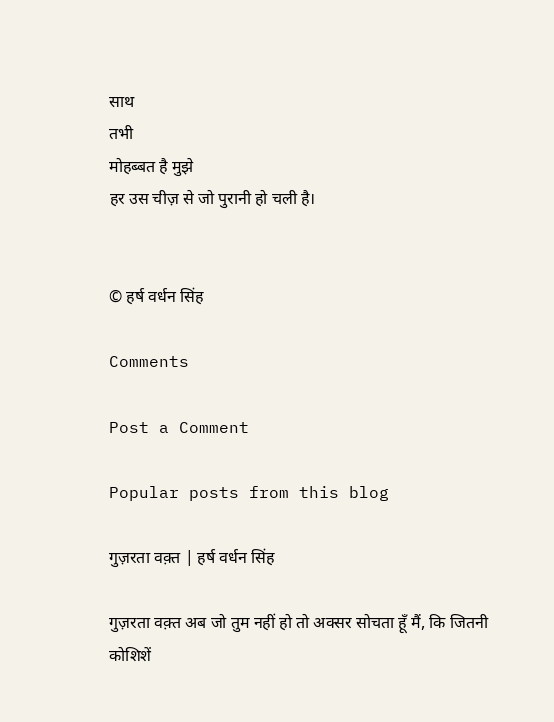साथ
तभी
मोहब्बत है मुझे
हर उस चीज़ से जो पुरानी हो चली है।


© हर्ष वर्धन सिंह

Comments

Post a Comment

Popular posts from this blog

गुज़रता वक़्त | हर्ष वर्धन सिंह

गुज़रता वक़्त अब जो तुम नहीं हो तो अक्सर सोचता हूँ मैं, कि जितनी कोशिशें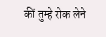कीं तुम्हे रोक लेने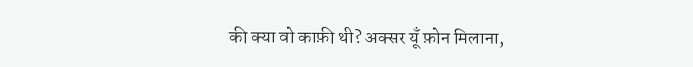की क्या वो काफ़ी थी? अक्सर यूँ फ़ोन मिलाना,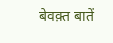बेवक़्त बातें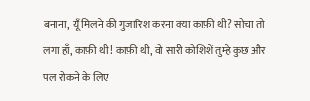बनाना, यूँ मिलने की गुजारिश करना क्या काफ़ी थी? सोचा तो लगा हाँ, काफ़ी थी! काफ़ी थी, वो सारी कोशिशें तुम्हे कुछ और पल रोकने के लिए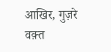आखिर, गुज़रे वक़्त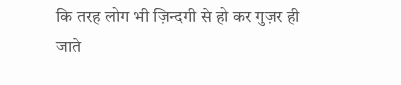कि तरह लोग भी ज़िन्दगी से हो कर गुज़र ही जाते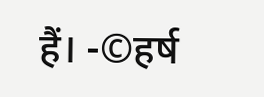हैं। -©हर्ष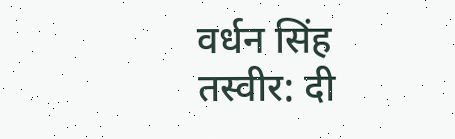वर्धन सिंह तस्वीर: दी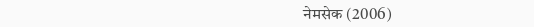नेमसेक (2006)